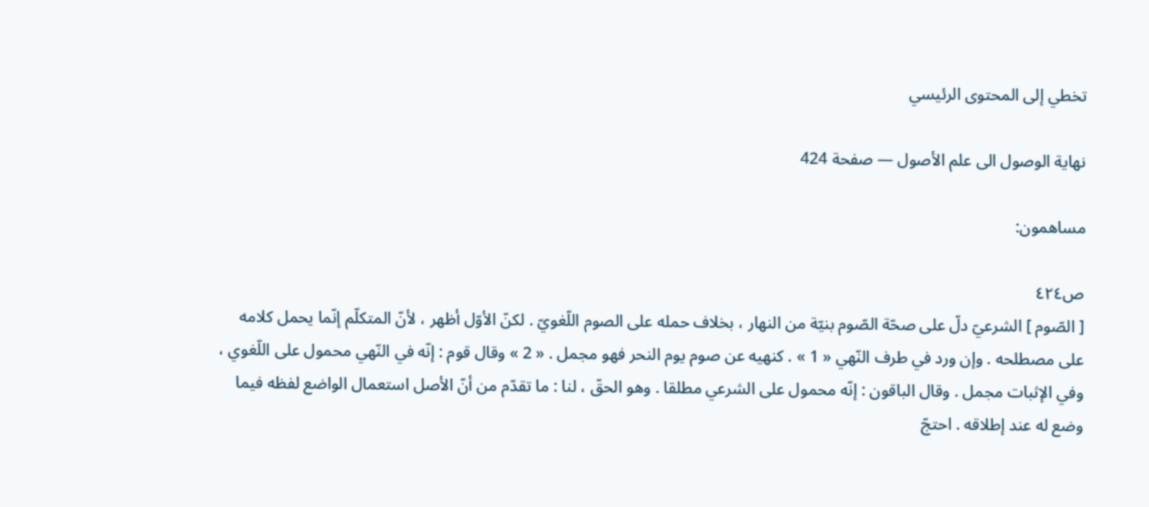تخطي إلى المحتوى الرئيسي

نهاية الوصول الى علم الأصول — صفحة 424

مساهمون:

ص٤٢٤
[ الصّوم ] الشرعيّ دلّ على صحّة الصّوم بنيّة من النهار ، بخلاف حمله على الصوم اللّغويّ . لكنّ الأوّل أظهر ، لأنّ المتكلّم إنّما يحمل كلامه على مصطلحه . وإن ورد في طرف النّهي « 1 » . كنهيه عن صوم يوم النحر فهو مجمل . « 2 » وقال قوم : إنّه في النّهي محمول على اللّغوي ، وفي الإثبات مجمل . وقال الباقون : إنّه محمول على الشرعي مطلقا . وهو الحقّ ، لنا : ما تقدّم من أنّ الأصل استعمال الواضع لفظه فيما وضع له عند إطلاقه . احتجّ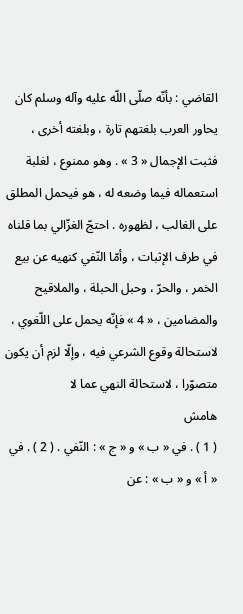القاضي : بأنّه صلّى اللّه عليه وآله وسلم كان يحاور العرب بلغتهم تارة ، وبلغته أخرى ، فثبت الإجمال « 3 » . وهو ممنوع ، لغلبة استعماله فيما وضعه له ، هو فيحمل المطلق على الغالب ، لظهوره . احتجّ الغزّالي بما قلناه في طرف الإثبات ، وأمّا النّفي كنهيه عن بيع الخمر ، والحرّ ، وحبل الحبلة ، والملاقيح والمضامين ، « 4 » فإنّه يحمل على اللّغوي ، لاستحالة وقوع الشرعي فيه ، وإلّا لزم أن يكون متصوّرا ، لاستحالة النهي عما لا
هامش
( 1 ) . في « ب » و « ج » : النّفي . ( 2 ) . في « أ » و « ب » : عن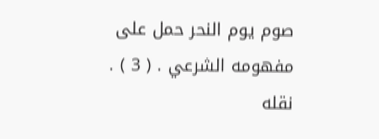صوم يوم النحر حمل على مفهومه الشرعي . ( 3 ) . نقله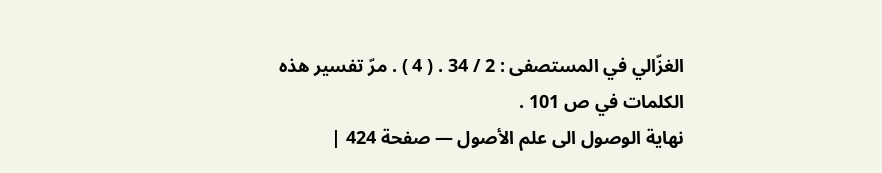الغزّالي في المستصفى : 2 / 34 . ( 4 ) . مرّ تفسير هذه الكلمات في ص 101 .
نهاية الوصول الى علم الأصول — صفحة 424 |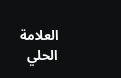العلامة الحلي